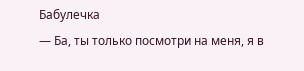Бабулечка
— Ба, ты только посмотри на меня, я в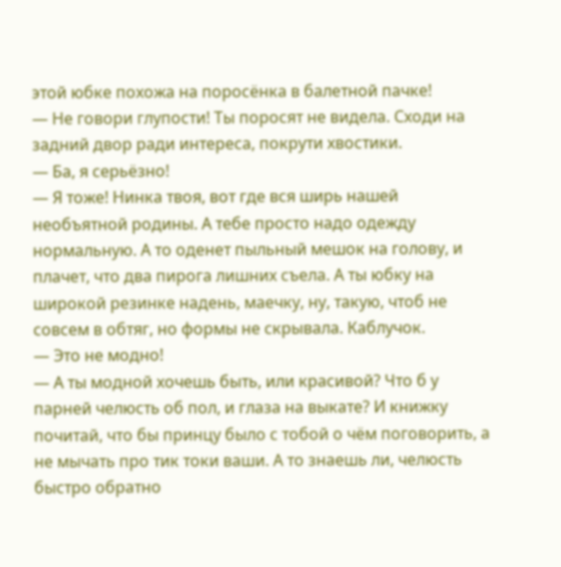этой юбке похожа на поросёнка в балетной пачке!
— Не говори глупости! Ты поросят не видела. Сходи на задний двор ради интереса, покрути хвостики.
— Ба, я серьёзно!
— Я тоже! Нинка твоя, вот где вся ширь нашей необъятной родины. А тебе просто надо одежду нормальную. А то оденет пыльный мешок на голову, и плачет, что два пирога лишних съела. А ты юбку на широкой резинке надень, маечку, ну, такую, чтоб не совсем в обтяг, но формы не скрывала. Каблучок.
— Это не модно!
— А ты модной хочешь быть, или красивой? Что б у парней челюсть об пол, и глаза на выкате? И книжку почитай, что бы принцу было с тобой о чём поговорить, а не мычать про тик токи ваши. А то знаешь ли, челюсть быстро обратно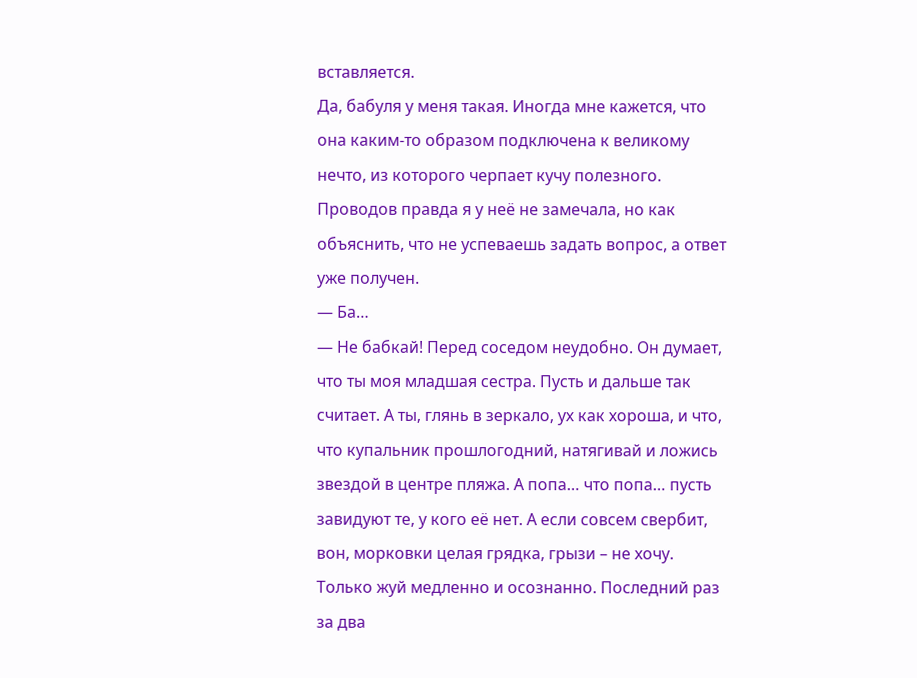вставляется.
Да, бабуля у меня такая. Иногда мне кажется, что она каким-то образом подключена к великому нечто, из которого черпает кучу полезного. Проводов правда я у неё не замечала, но как объяснить, что не успеваешь задать вопрос, а ответ уже получен.
— Ба…
— Не бабкай! Перед соседом неудобно. Он думает, что ты моя младшая сестра. Пусть и дальше так считает. А ты, глянь в зеркало, ух как хороша, и что, что купальник прошлогодний, натягивай и ложись звездой в центре пляжа. А попа… что попа… пусть завидуют те, у кого её нет. А если совсем свербит, вон, морковки целая грядка, грызи – не хочу. Только жуй медленно и осознанно. Последний раз за два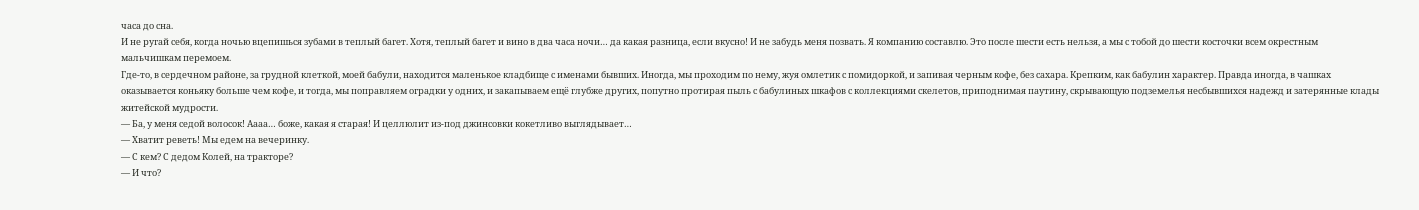часа до сна.
И не ругай себя, когда ночью вцепишься зубами в теплый багет. Хотя, теплый багет и вино в два часа ночи… да какая разница, если вкусно! И не забудь меня позвать. Я компанию составлю. Это после шести есть нельзя, а мы с тобой до шести косточки всем окрестным мальчишкам перемоем.
Где-то, в сердечном районе, за грудной клеткой, моей бабули, находится маленькое кладбище с именами бывших. Иногда, мы проходим по нему, жуя омлетик с помидоркой, и запивая черным кофе, без сахара. Крепким, как бабулин характер. Правда иногда, в чашках оказывается коньяку больше чем кофе, и тогда, мы поправляем оградки у одних, и закапываем ещё глубже других, попутно протирая пыль с бабулиных шкафов с коллекциями скелетов, приподнимая паутину, скрывающую подземелья несбывшихся надежд и затерянные клады житейской мудрости.
— Ба, у меня седой волосок! Аааа… боже, какая я старая! И целлюлит из-под джинсовки кокетливо выглядывает…
— Хватит реветь! Мы едем на вечеринку.
— С кем? С дедом Колей, на тракторе?
— И что?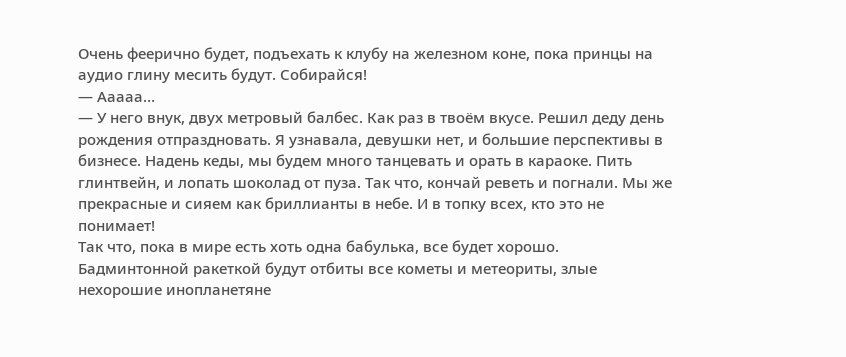Очень феерично будет, подъехать к клубу на железном коне, пока принцы на аудио глину месить будут. Собирайся!
— Ааааа…
— У него внук, двух метровый балбес. Как раз в твоём вкусе. Решил деду день рождения отпраздновать. Я узнавала, девушки нет, и большие перспективы в бизнесе. Надень кеды, мы будем много танцевать и орать в караоке. Пить глинтвейн, и лопать шоколад от пуза. Так что, кончай реветь и погнали. Мы же прекрасные и сияем как бриллианты в небе. И в топку всех, кто это не понимает!
Так что, пока в мире есть хоть одна бабулька, все будет хорошо.
Бадминтонной ракеткой будут отбиты все кометы и метеориты, злые нехорошие инопланетяне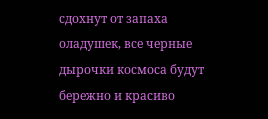сдохнут от запаха оладушек, все черные дырочки космоса будут бережно и красиво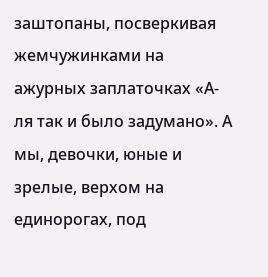заштопаны, посверкивая жемчужинками на ажурных заплаточках «А-ля так и было задумано». А мы, девочки, юные и зрелые, верхом на единорогах, под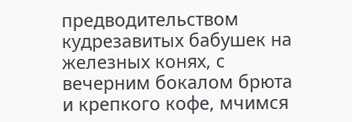предводительством кудрезавитых бабушек на железных конях, с вечерним бокалом брюта и крепкого кофе, мчимся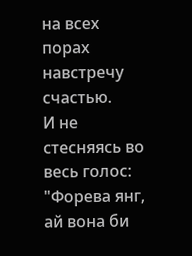на всех порах навстречу счастью.
И не стесняясь во весь голос: "Форева янг, ай вона би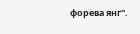форева янг".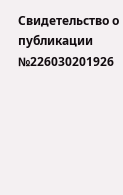Свидетельство о публикации №226030201926